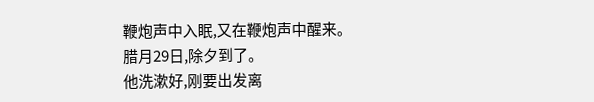鞭炮声中入眠,又在鞭炮声中醒来。
腊月29日,除夕到了。
他洗漱好,刚要出发离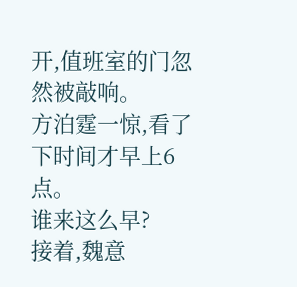开,值班室的门忽然被敲响。
方泊霆一惊,看了下时间才早上6点。
谁来这么早?
接着,魏意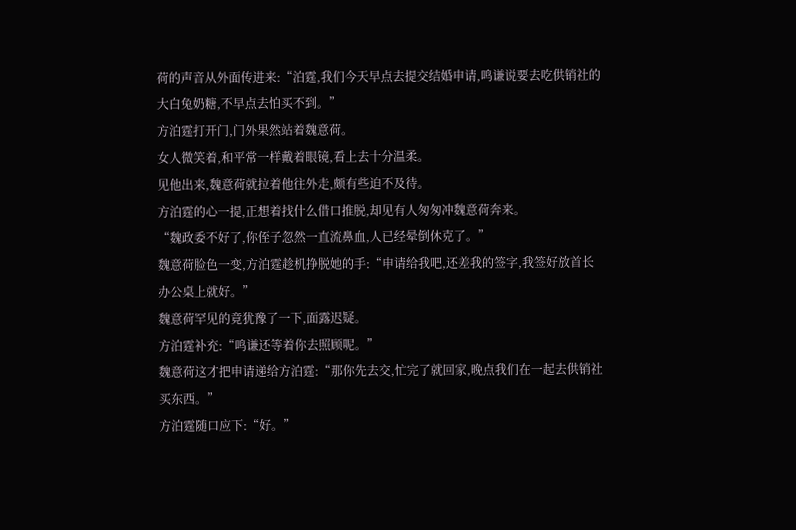荷的声音从外面传进来:“泊霆,我们今天早点去提交结婚申请,鸣谦说要去吃供销社的大白兔奶糖,不早点去怕买不到。”
方泊霆打开门,门外果然站着魏意荷。
女人微笑着,和平常一样戴着眼镜,看上去十分温柔。
见他出来,魏意荷就拉着他往外走,颇有些迫不及待。
方泊霆的心一提,正想着找什么借口推脱,却见有人匆匆冲魏意荷奔来。
“魏政委不好了,你侄子忽然一直流鼻血,人已经晕倒休克了。”
魏意荷脸色一变,方泊霆趁机挣脱她的手:“申请给我吧,还差我的签字,我签好放首长办公桌上就好。”
魏意荷罕见的竟犹豫了一下,面露迟疑。
方泊霆补充:“鸣谦还等着你去照顾呢。”
魏意荷这才把申请递给方泊霆:“那你先去交,忙完了就回家,晚点我们在一起去供销社买东西。”
方泊霆随口应下:“好。”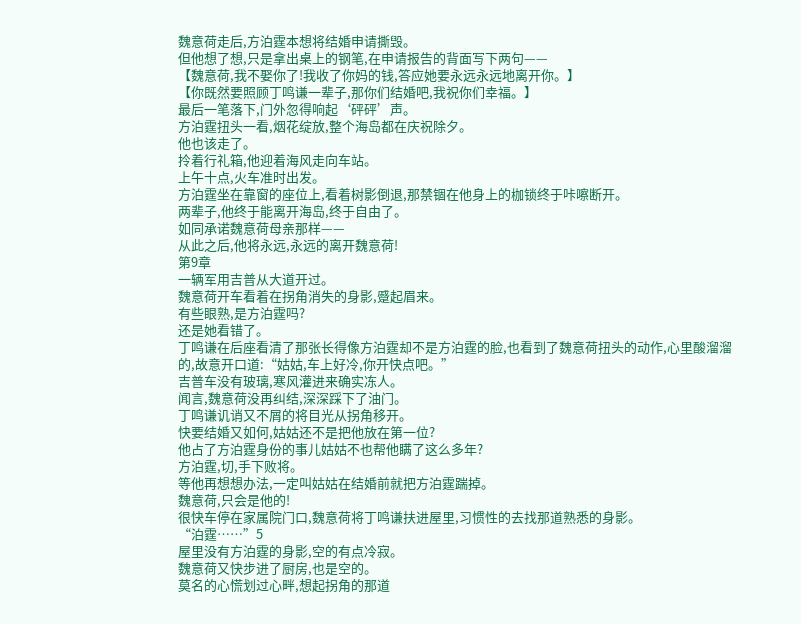魏意荷走后,方泊霆本想将结婚申请撕毁。
但他想了想,只是拿出桌上的钢笔,在申请报告的背面写下两句——
【魏意荷,我不娶你了!我收了你妈的钱,答应她要永远永远地离开你。】
【你既然要照顾丁鸣谦一辈子,那你们结婚吧,我祝你们幸福。】
最后一笔落下,门外忽得响起‘砰砰’声。
方泊霆扭头一看,烟花绽放,整个海岛都在庆祝除夕。
他也该走了。
拎着行礼箱,他迎着海风走向车站。
上午十点,火车准时出发。
方泊霆坐在靠窗的座位上,看着树影倒退,那禁锢在他身上的枷锁终于咔嚓断开。
两辈子,他终于能离开海岛,终于自由了。
如同承诺魏意荷母亲那样——
从此之后,他将永远,永远的离开魏意荷!
第9章
一辆军用吉普从大道开过。
魏意荷开车看着在拐角消失的身影,蹙起眉来。
有些眼熟,是方泊霆吗?
还是她看错了。
丁鸣谦在后座看清了那张长得像方泊霆却不是方泊霆的脸,也看到了魏意荷扭头的动作,心里酸溜溜的,故意开口道:“姑姑,车上好冷,你开快点吧。”
吉普车没有玻璃,寒风灌进来确实冻人。
闻言,魏意荷没再纠结,深深踩下了油门。
丁鸣谦讥诮又不屑的将目光从拐角移开。
快要结婚又如何,姑姑还不是把他放在第一位?
他占了方泊霆身份的事儿姑姑不也帮他瞒了这么多年?
方泊霆,切,手下败将。
等他再想想办法,一定叫姑姑在结婚前就把方泊霆踹掉。
魏意荷,只会是他的!
很快车停在家属院门口,魏意荷将丁鸣谦扶进屋里,习惯性的去找那道熟悉的身影。
“泊霆……”5
屋里没有方泊霆的身影,空的有点冷寂。
魏意荷又快步进了厨房,也是空的。
莫名的心慌划过心畔,想起拐角的那道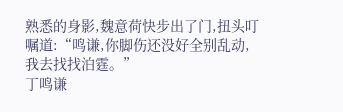熟悉的身影,魏意荷快步出了门,扭头叮嘱道:“鸣谦,你脚伤还没好全别乱动,我去找找泊霆。”
丁鸣谦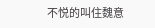不悦的叫住魏意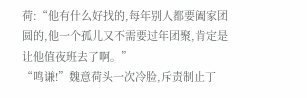荷:“他有什么好找的,每年别人都要阖家团圆的,他一个孤儿又不需要过年团聚,肯定是让他值夜班去了啊。”
“鸣谦!”魏意荷头一次冷脸,斥责制止丁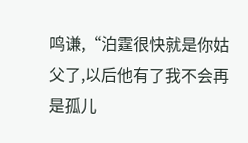鸣谦,“泊霆很快就是你姑父了,以后他有了我不会再是孤儿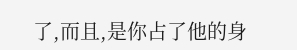了,而且,是你占了他的身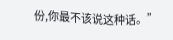份,你最不该说这种话。”